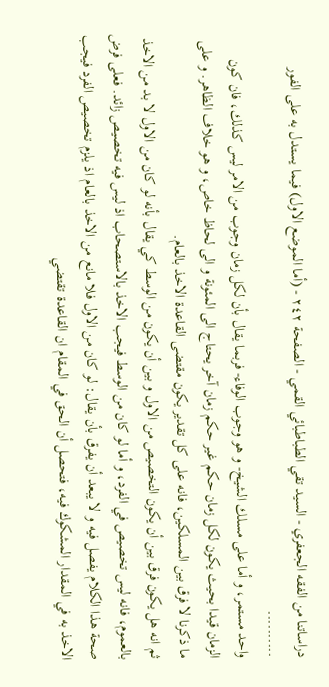دراساتنا من الفقه الجعفري - السيد تقي الطباطبائي القمي - الصفحة ٢٤٢ - (أما الموضع الاول) فيما يستدل به على الفور
..........
واحد مستمر، و أما على مسلك الشيخ- و هو وجوب الوفاء- فربما يقال بأن لكل زمان وجوب من الامر ليس كذلك، فان كون الزمان قيدا بحيث يكون لكل زمان حكم غير حكم زمان آخر يحتاج الى المئونة و الى لحاظ خاص، و هو خلاف الظاهر. و على ما ذكرنا لا فرق بين المسلكين، فانه على كل تقدير يكون مقتضى القاعدة الاخذ بالعام.
ثم انه هل يكون فرق بين أن يكون التخصيص من الاول و بين أن يكون من الوسط كي يقال بأنه لو كان من الاول لا بد من الاخذ بالعموم، فانه ليس تخصيص في الفرد، و أما لو كان من الوسط فيجب الاخذ بالاستصحاب اذ ليس فيه تخصيص زائد. فعلى فرض صحة هذا الكلام يفصل فيه و لا يبعد أن يفرق بأن يقال: لو كان من الاول فلا مانع من الاخذ بالعام اذ يلزم تخصيص الفرد فيجب الاخذ به في المقدار المشكوك فيه، فتحصل أن الحق في المقام ان القاعدة تقتضي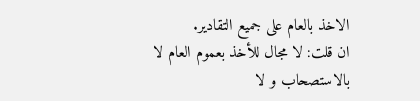الاخذ بالعام على جميع التقادير.
ان قلت: لا مجال للأخذ بعموم العام لا بالاستصحاب و لا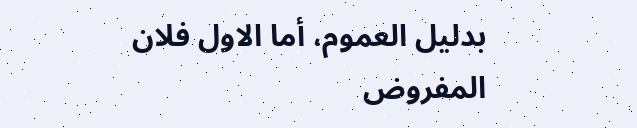بدليل العموم، أما الاول فلان المفروض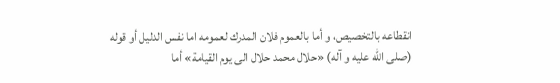انقطاعه بالتخصيص، و أما بالعموم فلان المدرك لعمومه اما نفس الدليل أو قوله (صلى اللّه عليه و آله) «حلال محمد حلال الى يوم القيامة» أما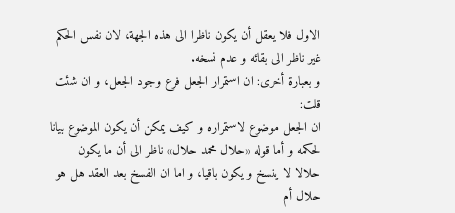الاول فلا يعقل أن يكون ناظرا الى هذه الجهة، لان نفس الحكم غير ناظر الى بقائه و عدم نسخه.
و بعبارة أخرى: ان استمرار الجعل فرع وجود الجعل، و ان شئت قلت:
ان الجعل موضوع لاستمراره و كيف يمكن أن يكون الموضوع بيانا لحكمه و أما قوله «حلال محمد حلال» ناظر الى أن ما يكون حلالا لا ينسخ و يكون باقيا، و اما ان الفسخ بعد العقد هل هو حلال أم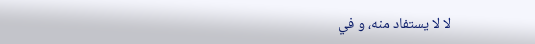لا لا يستفاد منه، و في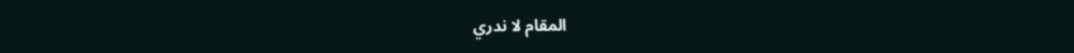المقام لا ندري